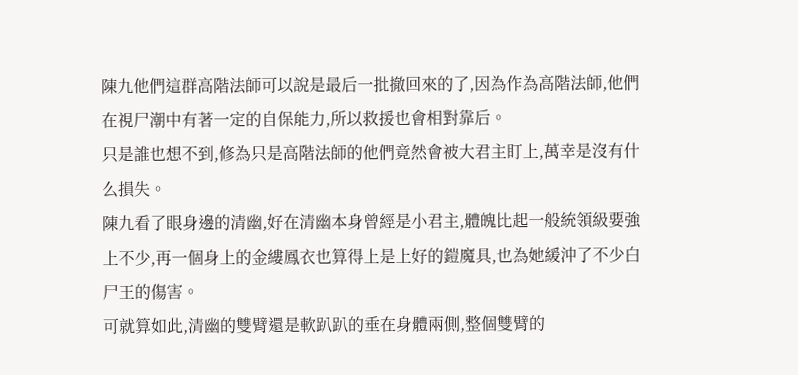陳九他們這群高階法師可以說是最后一批撤回來的了,因為作為高階法師,他們在視尸潮中有著一定的自保能力,所以救援也會相對靠后。
只是誰也想不到,修為只是高階法師的他們竟然會被大君主盯上,萬幸是沒有什么損失。
陳九看了眼身邊的清幽,好在清幽本身曾經是小君主,體魄比起一般統領級要強上不少,再一個身上的金縷鳳衣也算得上是上好的鎧魔具,也為她緩沖了不少白尸王的傷害。
可就算如此,清幽的雙臂還是軟趴趴的垂在身體兩側,整個雙臂的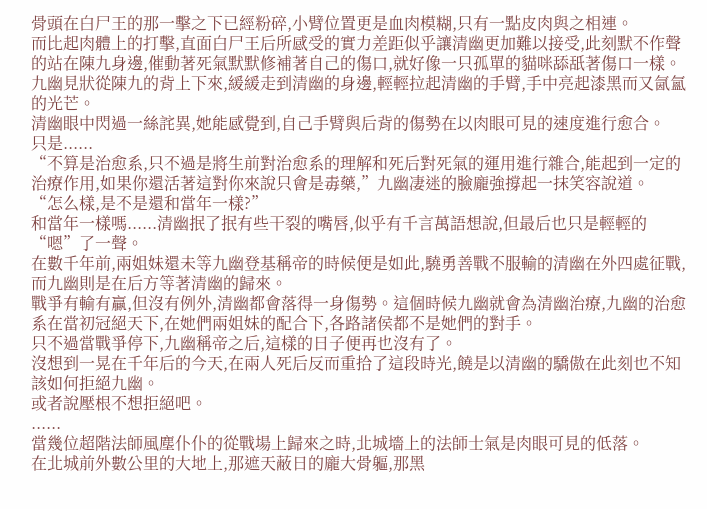骨頭在白尸王的那一擊之下已經粉碎,小臂位置更是血肉模糊,只有一點皮肉與之相連。
而比起肉體上的打擊,直面白尸王后所感受的實力差距似乎讓清幽更加難以接受,此刻默不作聲的站在陳九身邊,催動著死氣默默修補著自己的傷口,就好像一只孤單的貓咪舔舐著傷口一樣。
九幽見狀從陳九的背上下來,緩緩走到清幽的身邊,輕輕拉起清幽的手臂,手中亮起漆黑而又氤氳的光芒。
清幽眼中閃過一絲詫異,她能感覺到,自己手臂與后背的傷勢在以肉眼可見的速度進行愈合。
只是......
“不算是治愈系,只不過是將生前對治愈系的理解和死后對死氣的運用進行雜合,能起到一定的治療作用,如果你還活著這對你來說只會是毒藥,”九幽凄迷的臉龐強撐起一抹笑容說道。
“怎么樣,是不是還和當年一樣?”
和當年一樣嗎......清幽抿了抿有些干裂的嘴唇,似乎有千言萬語想說,但最后也只是輕輕的“嗯”了一聲。
在數千年前,兩姐妹還未等九幽登基稱帝的時候便是如此,驍勇善戰不服輸的清幽在外四處征戰,而九幽則是在后方等著清幽的歸來。
戰爭有輸有贏,但沒有例外,清幽都會落得一身傷勢。這個時候九幽就會為清幽治療,九幽的治愈系在當初冠絕天下,在她們兩姐妹的配合下,各路諸侯都不是她們的對手。
只不過當戰爭停下,九幽稱帝之后,這樣的日子便再也沒有了。
沒想到一晃在千年后的今天,在兩人死后反而重拾了這段時光,饒是以清幽的驕傲在此刻也不知該如何拒絕九幽。
或者說壓根不想拒絕吧。
......
當幾位超階法師風塵仆仆的從戰場上歸來之時,北城墻上的法師士氣是肉眼可見的低落。
在北城前外數公里的大地上,那遮天蔽日的龐大骨軀,那黑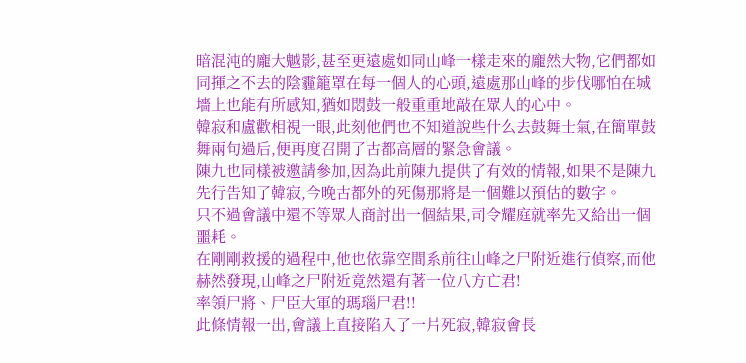暗混沌的龐大魆影,甚至更遠處如同山峰一樣走來的龐然大物,它們都如同揮之不去的陰霾籠罩在每一個人的心頭,遠處那山峰的步伐哪怕在城墻上也能有所感知,猶如悶鼓一般重重地敲在眾人的心中。
韓寂和盧歡相視一眼,此刻他們也不知道說些什么去鼓舞士氣,在簡單鼓舞兩句過后,便再度召開了古都高層的緊急會議。
陳九也同樣被邀請參加,因為此前陳九提供了有效的情報,如果不是陳九先行告知了韓寂,今晚古都外的死傷那將是一個難以預估的數字。
只不過會議中還不等眾人商討出一個結果,司令耀庭就率先又給出一個噩耗。
在剛剛救援的過程中,他也依靠空間系前往山峰之尸附近進行偵察,而他赫然發現,山峰之尸附近竟然還有著一位八方亡君!
率領尸將、尸臣大軍的瑪瑙尸君!!
此條情報一出,會議上直接陷入了一片死寂,韓寂會長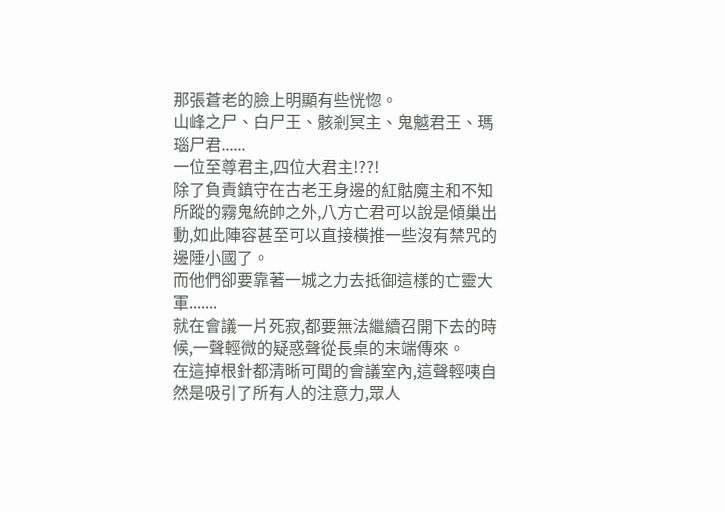那張蒼老的臉上明顯有些恍惚。
山峰之尸、白尸王、骸剎冥主、鬼魆君王、瑪瑙尸君......
一位至尊君主,四位大君主!??!
除了負責鎮守在古老王身邊的紅骷魔主和不知所蹤的霧鬼統帥之外,八方亡君可以說是傾巢出動,如此陣容甚至可以直接橫推一些沒有禁咒的邊陲小國了。
而他們卻要靠著一城之力去抵御這樣的亡靈大軍.......
就在會議一片死寂,都要無法繼續召開下去的時候,一聲輕微的疑惑聲從長桌的末端傳來。
在這掉根針都清晰可聞的會議室內,這聲輕咦自然是吸引了所有人的注意力,眾人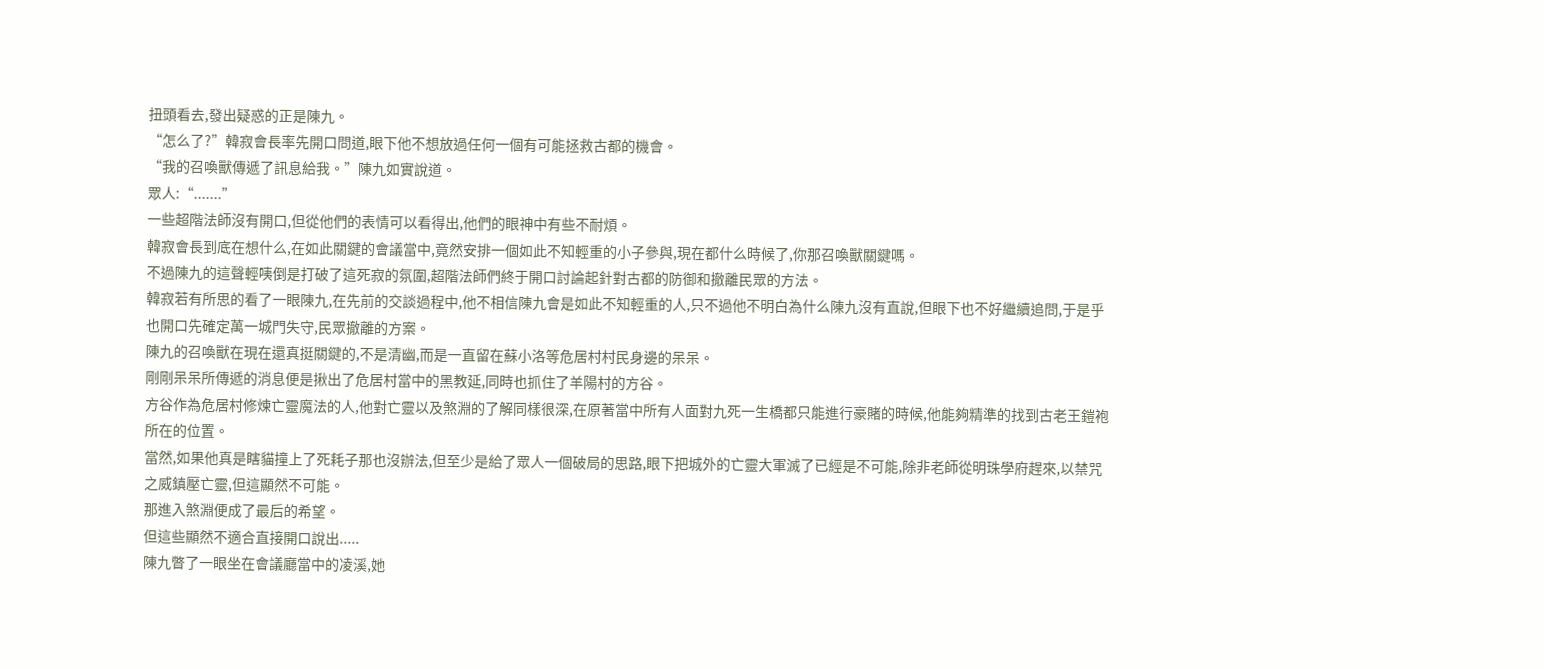扭頭看去,發出疑惑的正是陳九。
“怎么了?”韓寂會長率先開口問道,眼下他不想放過任何一個有可能拯救古都的機會。
“我的召喚獸傳遞了訊息給我。”陳九如實說道。
眾人:“.......”
一些超階法師沒有開口,但從他們的表情可以看得出,他們的眼神中有些不耐煩。
韓寂會長到底在想什么,在如此關鍵的會議當中,竟然安排一個如此不知輕重的小子參與,現在都什么時候了,你那召喚獸關鍵嗎。
不過陳九的這聲輕咦倒是打破了這死寂的氛圍,超階法師們終于開口討論起針對古都的防御和撤離民眾的方法。
韓寂若有所思的看了一眼陳九,在先前的交談過程中,他不相信陳九會是如此不知輕重的人,只不過他不明白為什么陳九沒有直說,但眼下也不好繼續追問,于是乎也開口先確定萬一城門失守,民眾撤離的方案。
陳九的召喚獸在現在還真挺關鍵的,不是清幽,而是一直留在蘇小洛等危居村村民身邊的呆呆。
剛剛呆呆所傳遞的消息便是揪出了危居村當中的黑教延,同時也抓住了羊陽村的方谷。
方谷作為危居村修煉亡靈魔法的人,他對亡靈以及煞淵的了解同樣很深,在原著當中所有人面對九死一生橋都只能進行豪賭的時候,他能夠精準的找到古老王鎧袍所在的位置。
當然,如果他真是瞎貓撞上了死耗子那也沒辦法,但至少是給了眾人一個破局的思路,眼下把城外的亡靈大軍滅了已經是不可能,除非老師從明珠學府趕來,以禁咒之威鎮壓亡靈,但這顯然不可能。
那進入煞淵便成了最后的希望。
但這些顯然不適合直接開口說出.....
陳九瞥了一眼坐在會議廳當中的凌溪,她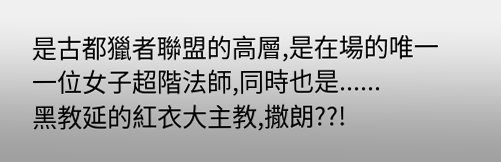是古都獵者聯盟的高層,是在場的唯一一位女子超階法師,同時也是......
黑教延的紅衣大主教,撒朗??!